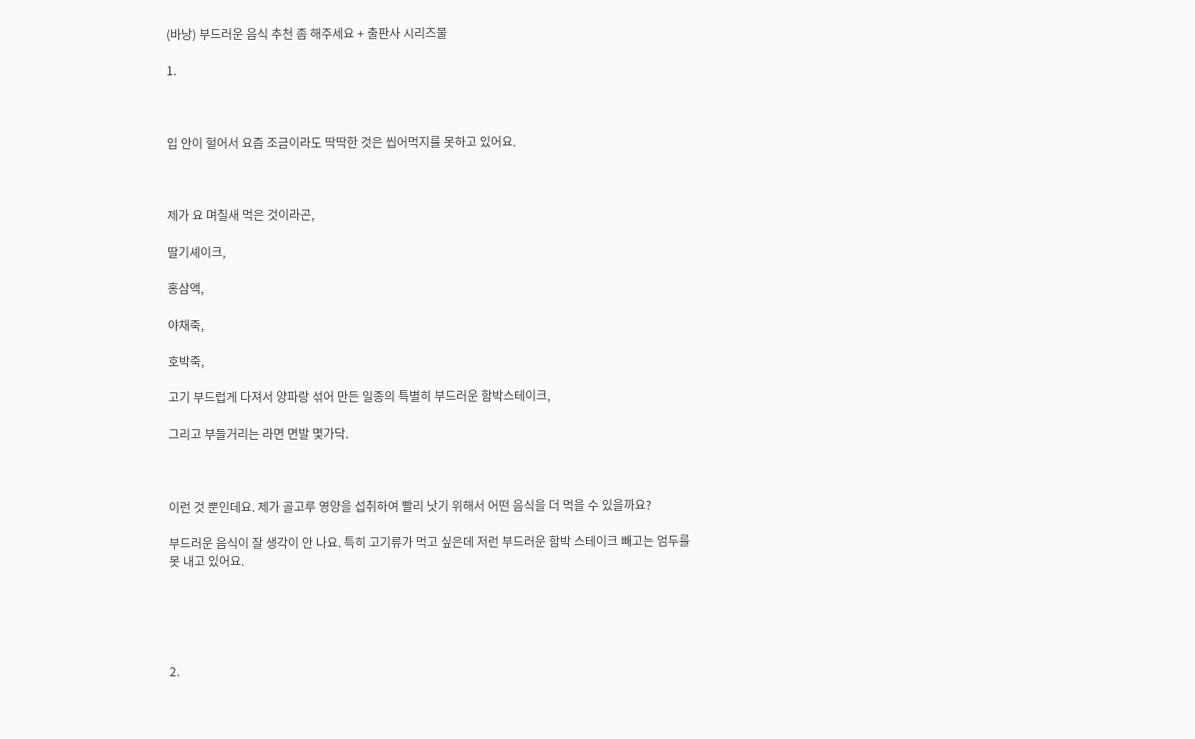(바낭) 부드러운 음식 추천 좀 해주세요 + 출판사 시리즈물

1.



입 안이 헐어서 요즘 조금이라도 딱딱한 것은 씹어먹지를 못하고 있어요.



제가 요 며칠새 먹은 것이라곤,

딸기셰이크,

홍삼액,

야채죽,

호박죽,

고기 부드럽게 다져서 양파랑 섞어 만든 일종의 특별히 부드러운 함박스테이크,

그리고 부들거리는 라면 면발 몇가닥.



이런 것 뿐인데요. 제가 골고루 영양을 섭취하여 빨리 낫기 위해서 어떤 음식을 더 먹을 수 있을까요?

부드러운 음식이 잘 생각이 안 나요. 특히 고기류가 먹고 싶은데 저런 부드러운 함박 스테이크 빼고는 엄두를 못 내고 있어요.





2.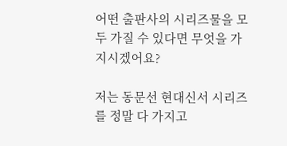어떤 출판사의 시리즈물을 모두 가질 수 있다면 무엇을 가지시겠어요?

저는 동문선 현대신서 시리즈를 정말 다 가지고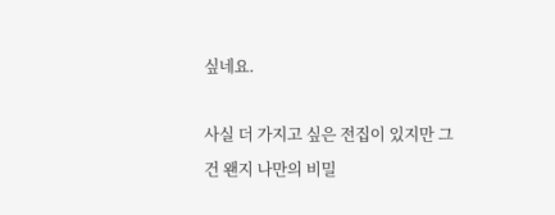싶네요.

사실 더 가지고 싶은 전집이 있지만 그건 왠지 나만의 비밀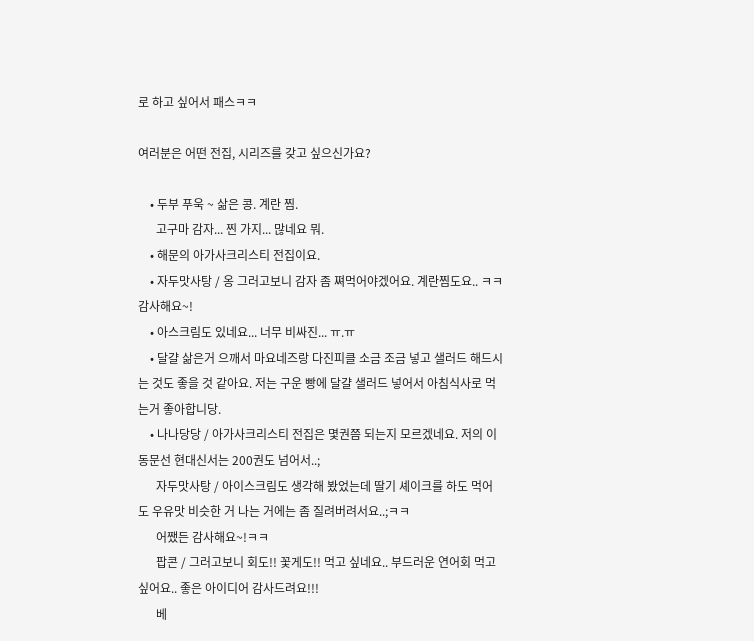로 하고 싶어서 패스ㅋㅋ

여러분은 어떤 전집, 시리즈를 갖고 싶으신가요?

    • 두부 푸욱 ~ 삶은 콩. 계란 찜.
      고구마 감자... 찐 가지... 많네요 뭐.
    • 해문의 아가사크리스티 전집이요.
    • 자두맛사탕 / 옹 그러고보니 감자 좀 쪄먹어야겠어요. 계란찜도요.. ㅋㅋ 감사해요~!
    • 아스크림도 있네요... 너무 비싸진... ㅠ.ㅠ
    • 달걀 삶은거 으깨서 마요네즈랑 다진피클 소금 조금 넣고 샐러드 해드시는 것도 좋을 것 같아요. 저는 구운 빵에 달걀 샐러드 넣어서 아침식사로 먹는거 좋아합니당.
    • 나나당당 / 아가사크리스티 전집은 몇권쯤 되는지 모르겠네요. 저의 이 동문선 현대신서는 200권도 넘어서..;
      자두맛사탕 / 아이스크림도 생각해 봤었는데 딸기 셰이크를 하도 먹어도 우유맛 비슷한 거 나는 거에는 좀 질려버려서요..;ㅋㅋ
      어쨌든 감사해요~!ㅋㅋ
      팝콘 / 그러고보니 회도!! 꽃게도!! 먹고 싶네요.. 부드러운 연어회 먹고 싶어요.. 좋은 아이디어 감사드려요!!!
      베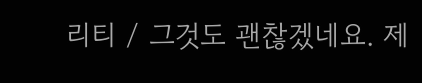리티 / 그것도 괜찮겠네요. 제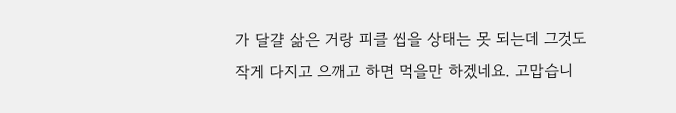가 달걀 삶은 거랑 피클 씹을 상태는 못 되는데 그것도 작게 다지고 으깨고 하면 먹을만 하겠네요. 고맙습니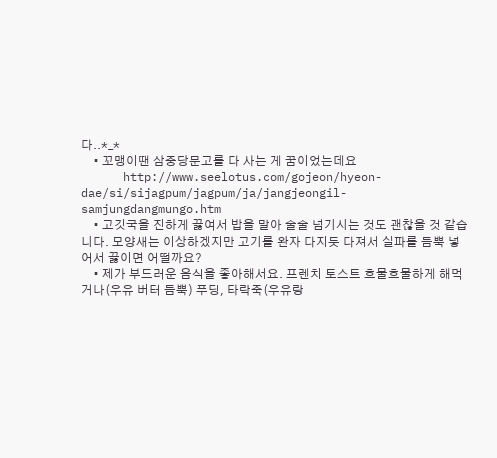다..*_*
    • 꼬맹이땐 삼중당문고를 다 사는 게 꿈이었는데요
      http://www.seelotus.com/gojeon/hyeon-dae/si/sijagpum/jagpum/ja/jangjeongil-samjungdangmungo.htm
    • 고깃국을 진하게 끓여서 밥을 말아 술술 넘기시는 것도 괜찮을 것 같습니다. 모양새는 이상하겠지만 고기를 완자 다지듯 다져서 실파를 듬뿍 넣어서 끓이면 어떨까요?
    • 제가 부드러운 음식을 좋아해서요. 프렌치 토스트 흐물흐물하게 해먹거나(우유 버터 듬뿍) 푸딩, 타락죽(우유랑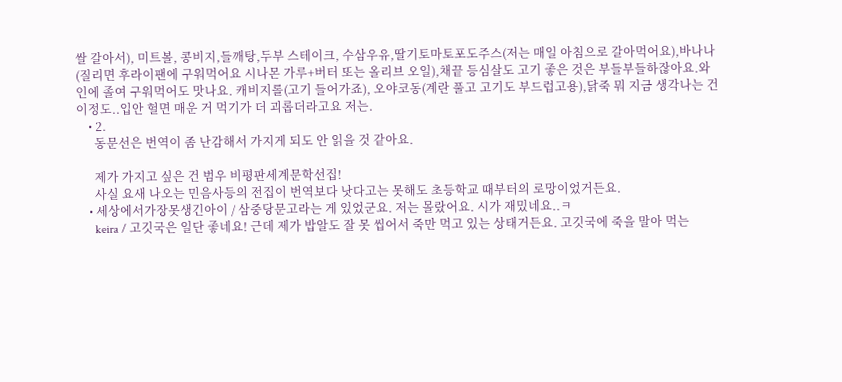쌀 갈아서), 미트볼, 콩비지,들깨탕,두부 스테이크, 수삼우유,딸기토마토포도주스(저는 매일 아침으로 갈아먹어요),바나나(질리면 후라이팬에 구워먹어요 시나몬 가루+버터 또는 올리브 오일),채끝 등심살도 고기 좋은 것은 부들부들하잖아요.와인에 졸여 구워먹어도 맛나요. 캐비지롤(고기 들어가죠), 오야코동(계란 풀고 고기도 부드럽고용),닭죽 뭐 지금 생각나는 건 이정도..입안 헐면 매운 거 먹기가 더 괴롭더라고요 저는.
    • 2.
      동문선은 번역이 좀 난감해서 가지게 되도 안 읽을 것 같아요.

      제가 가지고 싶은 건 범우 비평판세계문학선집!
      사실 요새 나오는 민음사등의 전집이 번역보다 낫다고는 못해도 초등학교 때부터의 로망이었거든요.
    • 세상에서가장못생긴아이 / 삼중당문고라는 게 있었군요. 저는 몰랐어요. 시가 재밌네요..ㅋ
      keira / 고깃국은 일단 좋네요! 근데 제가 밥알도 잘 못 씹어서 죽만 먹고 있는 상태거든요. 고깃국에 죽을 말아 먹는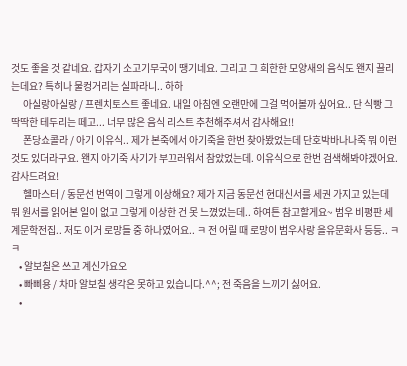것도 좋을 것 같네요. 갑자기 소고기무국이 땡기네요. 그리고 그 희한한 모양새의 음식도 왠지 끌리는데요? 특히나 물컹거리는 실파라니.. 하하
      아실랑아실랑 / 프렌치토스트 좋네요. 내일 아침엔 오랜만에 그걸 먹어볼까 싶어요.. 단 식빵 그 딱딱한 테두리는 떼고... 너무 많은 음식 리스트 추천해주셔서 감사해요!!
      폰당쇼콜라 / 아기 이유식.. 제가 본죽에서 아기죽을 한번 찾아봤었는데 단호박바나나죽 뭐 이런 것도 있더라구요. 왠지 아기죽 사기가 부끄러워서 참았었는데. 이유식으로 한번 검색해봐야겠어요. 감사드려요!
      헬마스터 / 동문선 번역이 그렇게 이상해요? 제가 지금 동문선 현대신서를 세권 가지고 있는데 뭐 원서를 읽어본 일이 없고 그렇게 이상한 건 못 느꼈었는데.. 하여튼 참고할게요~ 범우 비평판 세계문학전집.. 저도 이거 로망들 중 하나였어요.. ㅋ 전 어릴 때 로망이 범우사랑 을유문화사 등등.. ㅋㅋ
    • 알보칠은 쓰고 계신가요오
    • 빠삐용 / 차마 알보칠 생각은 못하고 있습니다.^^; 전 죽음을 느끼기 싫어요.
    •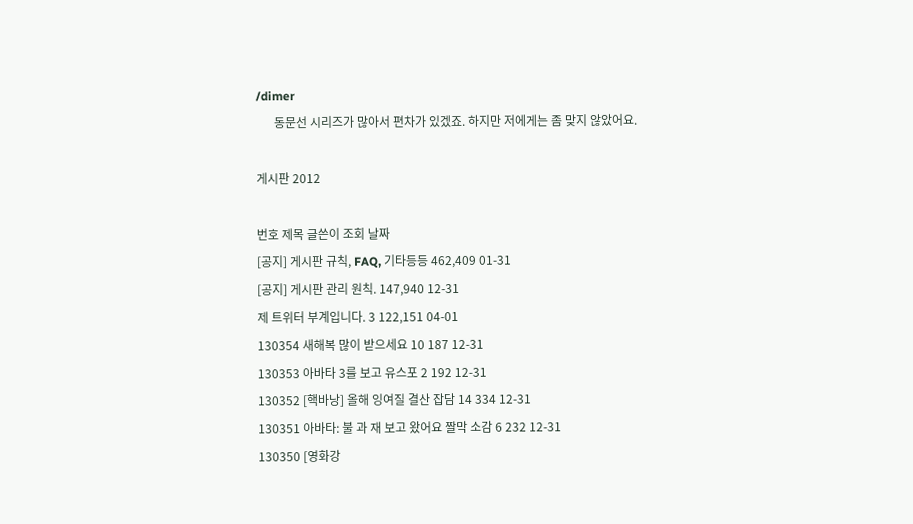/dimer
      동문선 시리즈가 많아서 편차가 있겠죠. 하지만 저에게는 좀 맞지 않았어요.

게시판 2012

번호 제목 글쓴이 조회 날짜
[공지] 게시판 규칙, FAQ, 기타등등 462,409 01-31
[공지] 게시판 관리 원칙. 147,940 12-31
제 트위터 부계입니다. 3 122,151 04-01
130354 새해복 많이 받으세요 10 187 12-31
130353 아바타 3를 보고 유스포 2 192 12-31
130352 [핵바낭] 올해 잉여질 결산 잡담 14 334 12-31
130351 아바타: 불 과 재 보고 왔어요 짤막 소감 6 232 12-31
130350 [영화강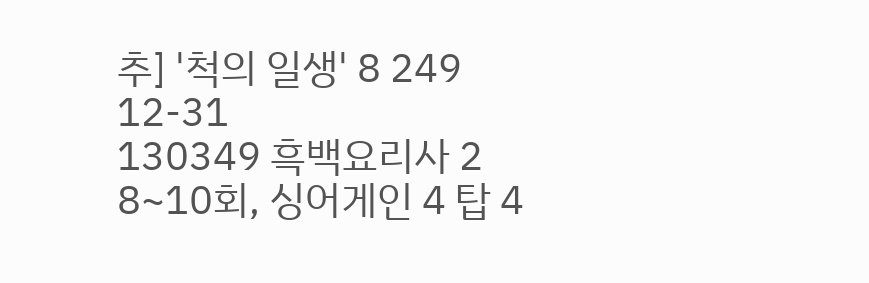추] '척의 일생' 8 249 12-31
130349 흑백요리사 2 8~10회, 싱어게인 4 탑 4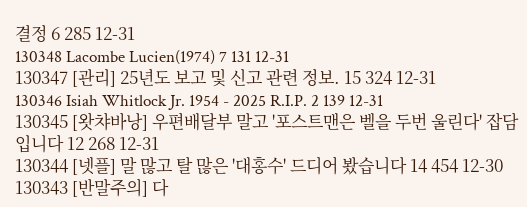결정 6 285 12-31
130348 Lacombe Lucien(1974) 7 131 12-31
130347 [관리] 25년도 보고 및 신고 관련 정보. 15 324 12-31
130346 Isiah Whitlock Jr. 1954 - 2025 R.I.P. 2 139 12-31
130345 [왓챠바낭] 우편배달부 말고 '포스트맨은 벨을 두번 울린다' 잡담입니다 12 268 12-31
130344 [넷플] 말 많고 탈 많은 '대홍수' 드디어 봤습니다 14 454 12-30
130343 [반말주의] 다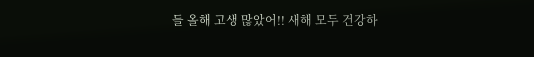들 올해 고생 많았어!! 새해 모두 건강하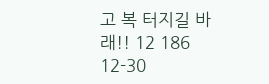고 복 터지길 바래!! 12 186 12-30